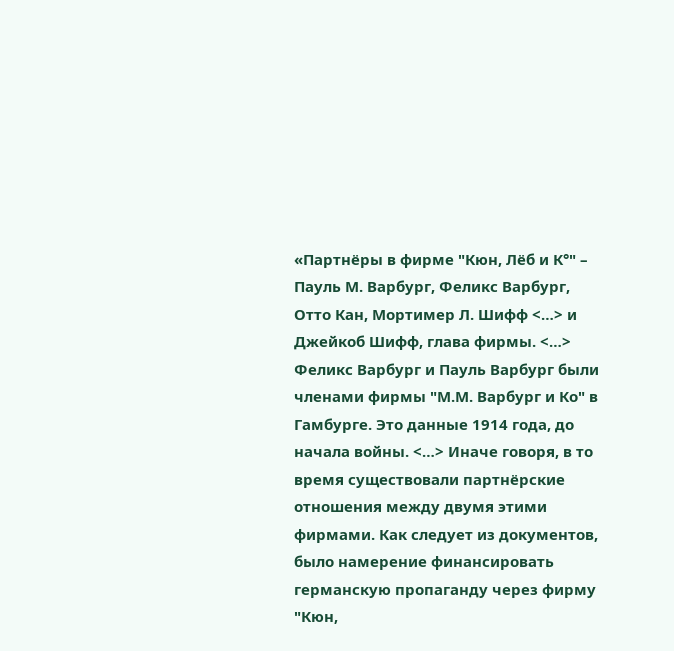«Партнёры в фирме "Кюн, Лёб и К°" – Пауль М. Варбург, Феликс Варбург, Отто Кан, Мортимер Л. Шифф <…> и Джейкоб Шифф, глава фирмы. <…> Феликс Варбург и Пауль Варбург были членами фирмы "М.М. Варбург и Ко" в Гамбурге. Это данные 1914 года, до начала войны. <…> Иначе говоря, в то время существовали партнёрские отношения между двумя этими фирмами. Как следует из документов, было намерение финансировать германскую пропаганду через фирму "Кюн,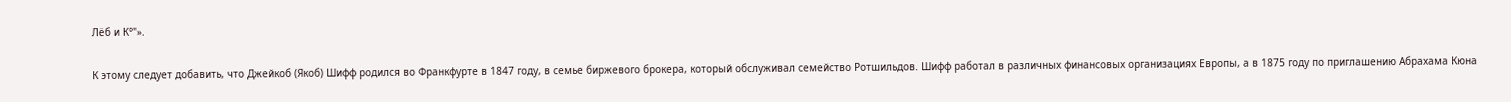Лёб и К°"».

К этому следует добавить, что Джейкоб (Якоб) Шифф родился во Франкфурте в 1847 году, в семье биржевого брокера, который обслуживал семейство Ротшильдов. Шифф работал в различных финансовых организациях Европы, а в 1875 году по приглашению Абрахама Кюна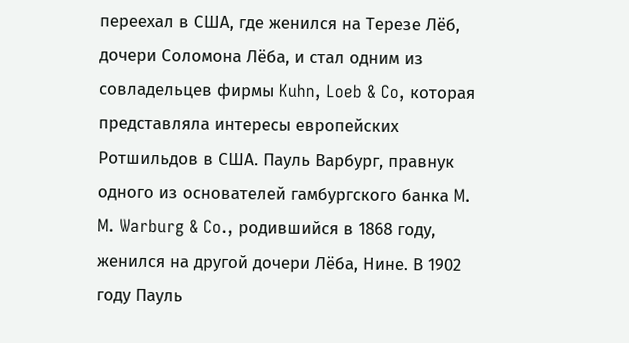переехал в США, где женился на Терезе Лёб, дочери Соломона Лёба, и стал одним из совладельцев фирмы Kuhn, Loeb & Co, которая представляла интересы европейских Ротшильдов в США. Пауль Варбург, правнук одного из основателей гамбургского банка M. M. Warburg & Co., родившийся в 1868 году, женился на другой дочери Лёба, Нине. В 1902 году Пауль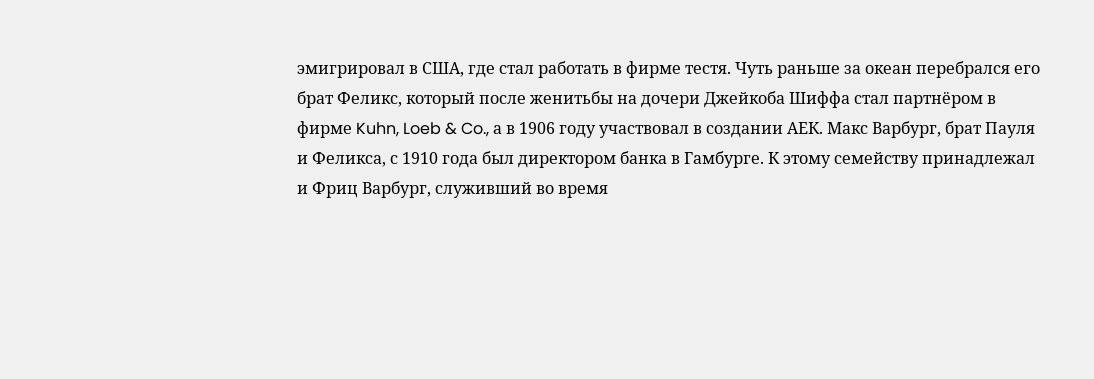эмигрировал в США, где стал работать в фирме тестя. Чуть раньше за океан перебрался его брат Феликс, который после женитьбы на дочери Джейкоба Шиффа стал партнёром в фирме Kuhn, Loeb & Co., а в 1906 году участвовал в создании АЕК. Макс Варбург, брат Пауля и Феликса, с 1910 года был директором банка в Гамбурге. К этому семейству принадлежал и Фриц Варбург, служивший во время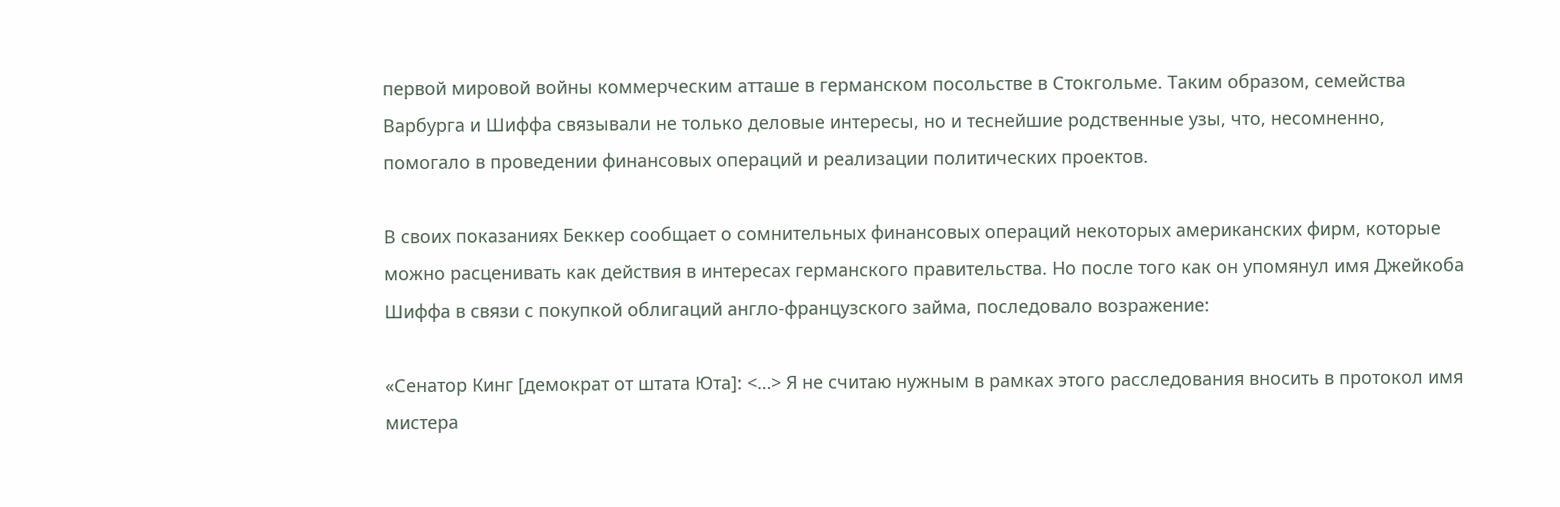первой мировой войны коммерческим атташе в германском посольстве в Стокгольме. Таким образом, семейства Варбурга и Шиффа связывали не только деловые интересы, но и теснейшие родственные узы, что, несомненно, помогало в проведении финансовых операций и реализации политических проектов.

В своих показаниях Беккер сообщает о сомнительных финансовых операций некоторых американских фирм, которые можно расценивать как действия в интересах германского правительства. Но после того как он упомянул имя Джейкоба Шиффа в связи с покупкой облигаций англо-французского займа, последовало возражение:

«Сенатор Кинг [демократ от штата Юта]: <…> Я не считаю нужным в рамках этого расследования вносить в протокол имя мистера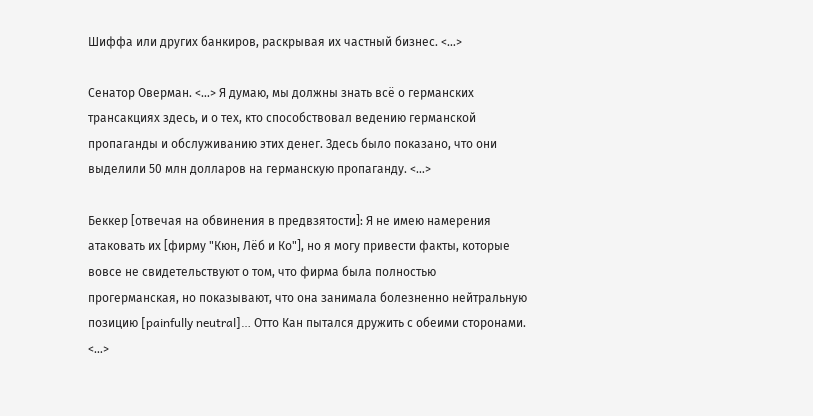Шиффа или других банкиров, раскрывая их частный бизнес. <…>

Сенатор Оверман. <…> Я думаю, мы должны знать всё о германских трансакциях здесь, и о тех, кто способствовал ведению германской пропаганды и обслуживанию этих денег. Здесь было показано, что они выделили 50 млн долларов на германскую пропаганду. <…>

Беккер [отвечая на обвинения в предвзятости]: Я не имею намерения атаковать их [фирму "Кюн, Лёб и Ко"], но я могу привести факты, которые вовсе не свидетельствуют о том, что фирма была полностью прогерманская, но показывают, что она занимала болезненно нейтральную позицию [painfully neutral]… Отто Кан пытался дружить с обеими сторонами. <…>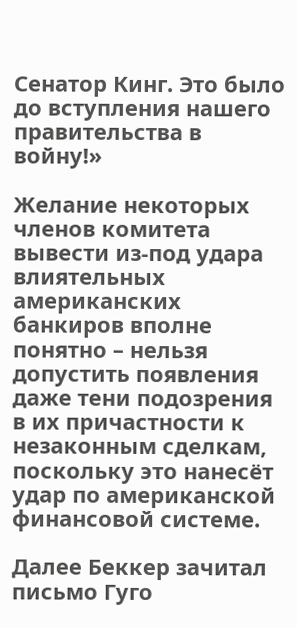Сенатор Кинг. Это было до вступления нашего правительства в войну!»

Желание некоторых членов комитета вывести из-под удара влиятельных американских банкиров вполне понятно – нельзя допустить появления даже тени подозрения в их причастности к незаконным сделкам, поскольку это нанесёт удар по американской финансовой системе.

Далее Беккер зачитал письмо Гуго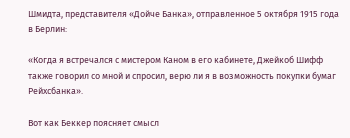Шмидта, представителя «Дойче Банка», отправленное 5 октября 1915 года в Берлин:

«Когда я встречался с мистером Каном в его кабинете, Джейкоб Шифф также говорил со мной и спросил, верю ли я в возможность покупки бумаг Рейхсбанка».

Вот как Беккер поясняет смысл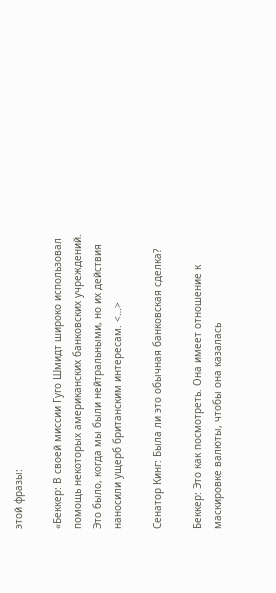этой фразы:

«Беккер: В своей миссии Гуго Шмидт широко использовал помощь некоторых американских банковских учреждений. Это было, когда мы были нейтральными, но их действия наносили ущерб британским интересам. <…>

Сенатор Кинг: Была ли это обычная банковская сделка?

Беккер: Это как посмотреть. Она имеет отношение к маскировке валюты, чтобы она казалась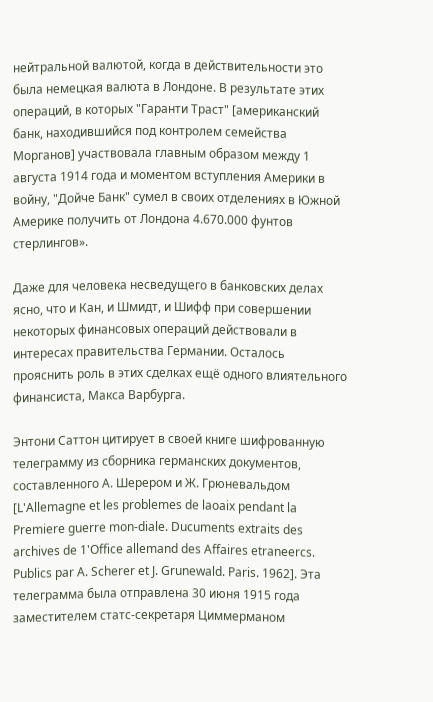нейтральной валютой, когда в действительности это была немецкая валюта в Лондоне. В результате этих операций, в которых "Гаранти Траст" [американский банк, находившийся под контролем семейства Морганов] участвовала главным образом между 1 августа 1914 года и моментом вступления Америки в войну, "Дойче Банк" сумел в своих отделениях в Южной Америке получить от Лондона 4.670.000 фунтов стерлингов».

Даже для человека несведущего в банковских делах ясно, что и Кан, и Шмидт, и Шифф при совершении некоторых финансовых операций действовали в интересах правительства Германии. Осталось прояснить роль в этих сделках ещё одного влиятельного финансиста, Макса Варбурга.

Энтони Саттон цитирует в своей книге шифрованную телеграмму из сборника германских документов, составленного А. Шерером и Ж. Грюневальдом [L'Allemagne et les problemes de laoaix pendant la Premiere guerre mon-diale. Ducuments extraits des archives de 1'Office allemand des Affaires etraneercs. Publics par A. Scherer et J. Grunewald. Paris. 1962]. Эта телеграмма была отправлена 30 июня 1915 года заместителем статс-секретаря Циммерманом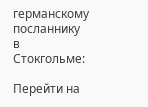германскому посланнику в Стокгольме:

Перейти на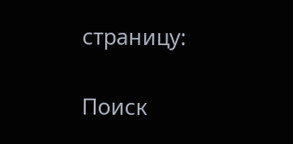страницу:

Поиск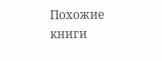Похожие книги